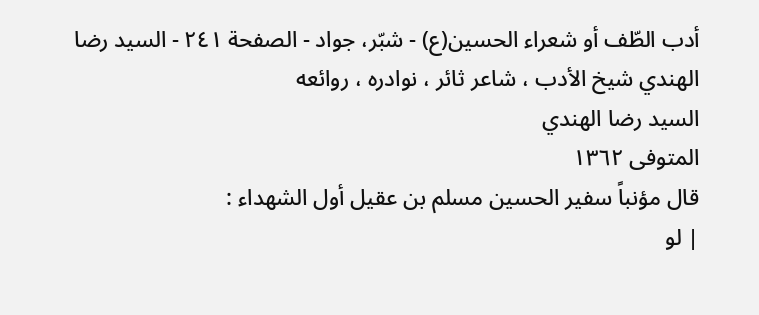أدب الطّف أو شعراء الحسين(ع) - شبّر، جواد - الصفحة ٢٤١ - السيد رضا الهندي شيخ الأدب ، شاعر ثائر ، نوادره ، روائعه
السيد رضا الهندي
المتوفى ١٣٦٢
قال مؤنباً سفير الحسين مسلم بن عقيل أول الشهداء :
| لو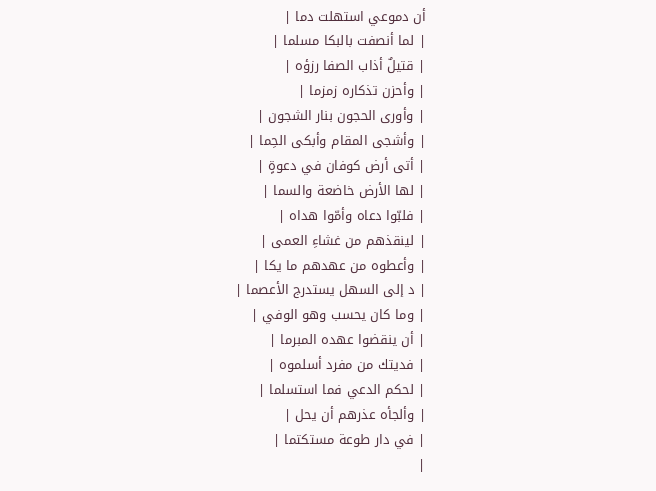أن دموعي استهلت دما |
| لما أنصفت بالبكا مسلما |
| قتيلٌ أذاب الصفا رزؤه |
| وأحزن تذكاره زمزما |
| وأورى الحجون بنار الشجون |
| وأشجى المقام وأبكى الحِما |
| أتى أرض كوفان في دعوةٍ |
| لها الأرض خاضعة والسما |
| فلبّوا دعاه وأمّوا هداه |
| لينقذهم من غشاءِ العمى |
| وأعطوه من عهدهم ما يكا |
| د إلى السهل يستدرج الأعصما |
| وما كان يحسب وهو الوفي |
| أن ينقضوا عهده المبرما |
| فديتك من مفرد أسلموه |
| لحكم الدعي فما استسلما |
| وألجأه عذرهم أن يحل |
| في دار طوعة مستكتما |
|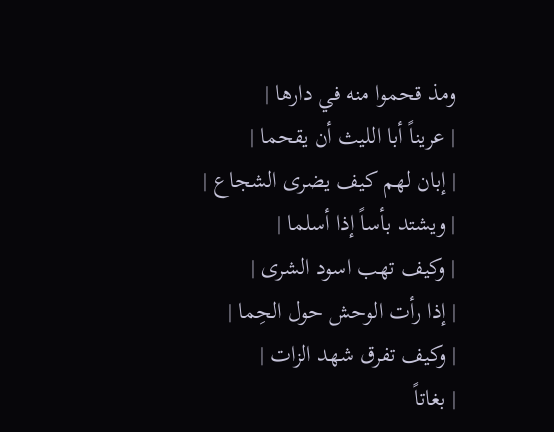ومذ قحموا منه في دارها |
| عريناً أبا الليث أن يقحما |
| إبان لهم كيف يضرى الشجاع |
| ويشتد بأساً إذا أسلما |
| وكيف تهب اسود الشرى |
| إذا رأت الوحش حول الحِما |
| وكيف تفرق شهد الزات |
| بغاتاً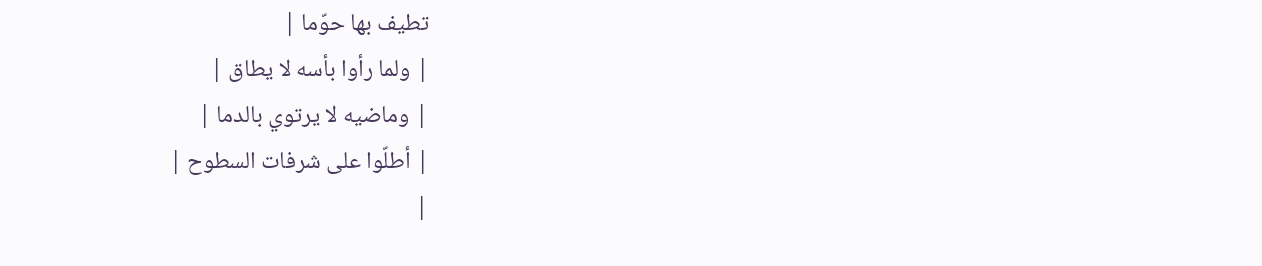تطيف بها حوّما |
| ولما رأوا بأسه لا يطاق |
| وماضيه لا يرتوي بالدما |
| أطلّوا على شرفات السطوح |
|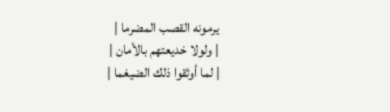يرمونه القصب المضرما |
| ولولا خديعتهم بالأمان |
| لما أوثقوا ذلك الضيغما |